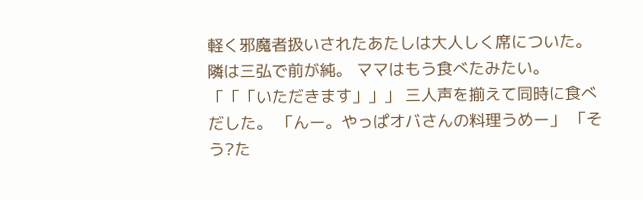軽く邪魔者扱いされたあたしは大人しく席についた。 隣は三弘で前が純。 ママはもう食べたみたい。 「「「いただきます」」」 三人声を揃えて同時に食べだした。 「んー。やっぱオバさんの料理うめー」 「そう?た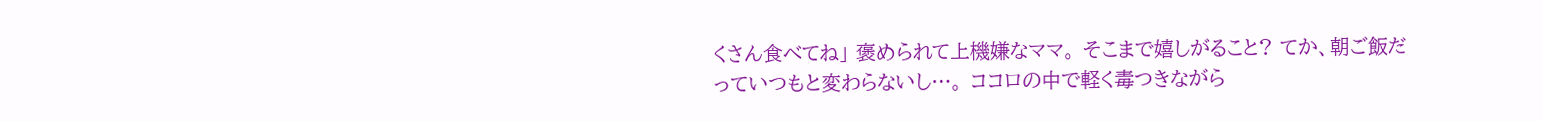くさん食べてね」 褒められて上機嫌なママ。 そこまで嬉しがること? てか、朝ご飯だっていつもと変わらないし…。 ココロの中で軽く毒つきながら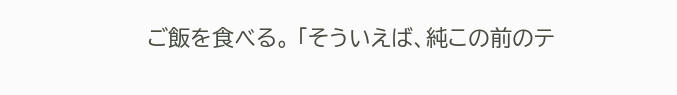ご飯を食べる。 「そういえば、純この前のテ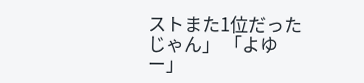ストまた1位だったじゃん」 「よゆー」